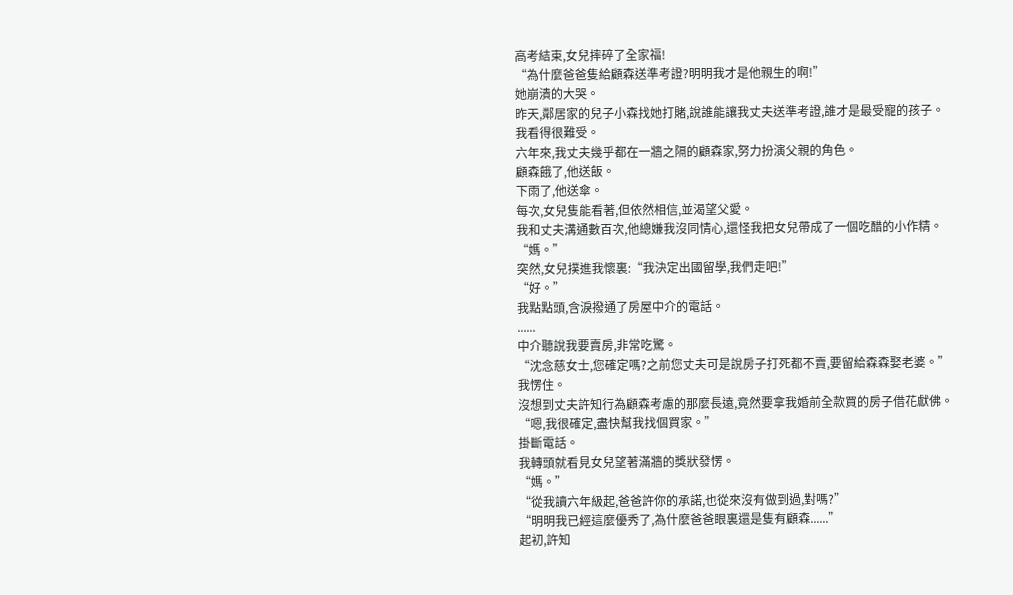高考結束,女兒摔碎了全家福!
“為什麼爸爸隻給顧森送準考證?明明我才是他親生的啊!”
她崩潰的大哭。
昨天,鄰居家的兒子小森找她打賭,說誰能讓我丈夫送準考證,誰才是最受寵的孩子。
我看得很難受。
六年來,我丈夫幾乎都在一牆之隔的顧森家,努力扮演父親的角色。
顧森餓了,他送飯。
下雨了,他送傘。
每次,女兒隻能看著,但依然相信,並渴望父愛。
我和丈夫溝通數百次,他總嫌我沒同情心,還怪我把女兒帶成了一個吃醋的小作精。
“媽。”
突然,女兒撲進我懷裏:“我決定出國留學,我們走吧!”
“好。”
我點點頭,含淚撥通了房屋中介的電話。
......
中介聽說我要賣房,非常吃驚。
“沈念慈女士,您確定嗎?之前您丈夫可是說房子打死都不賣,要留給森森娶老婆。”
我愣住。
沒想到丈夫許知行為顧森考慮的那麼長遠,竟然要拿我婚前全款買的房子借花獻佛。
“嗯,我很確定,盡快幫我找個買家。”
掛斷電話。
我轉頭就看見女兒望著滿牆的獎狀發愣。
“媽。”
“從我讀六年級起,爸爸許你的承諾,也從來沒有做到過,對嗎?”
“明明我已經這麼優秀了,為什麼爸爸眼裏還是隻有顧森......”
起初,許知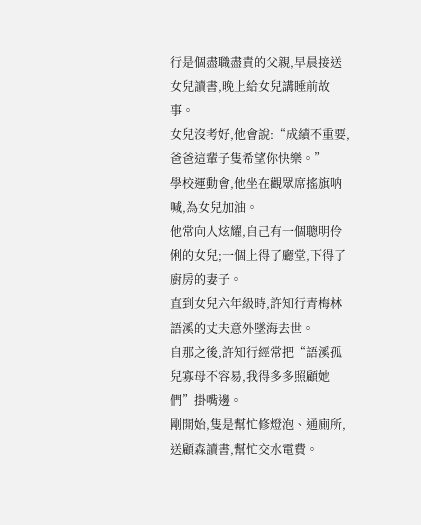行是個盡職盡責的父親,早晨接送女兒讀書,晚上給女兒講睡前故事。
女兒沒考好,他會說:“成績不重要,爸爸這輩子隻希望你快樂。”
學校運動會,他坐在觀眾席搖旗呐喊,為女兒加油。
他常向人炫耀,自己有一個聰明伶俐的女兒;一個上得了廳堂,下得了廚房的妻子。
直到女兒六年級時,許知行青梅林語溪的丈夫意外墜海去世。
自那之後,許知行經常把“語溪孤兒寡母不容易,我得多多照顧她們”掛嘴邊。
剛開始,隻是幫忙修燈泡、通廁所,送顧森讀書,幫忙交水電費。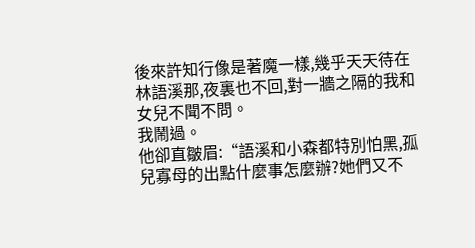後來許知行像是著魔一樣,幾乎天天待在林語溪那,夜裏也不回,對一牆之隔的我和女兒不聞不問。
我鬧過。
他卻直皺眉:“語溪和小森都特別怕黑,孤兒寡母的出點什麼事怎麼辦?她們又不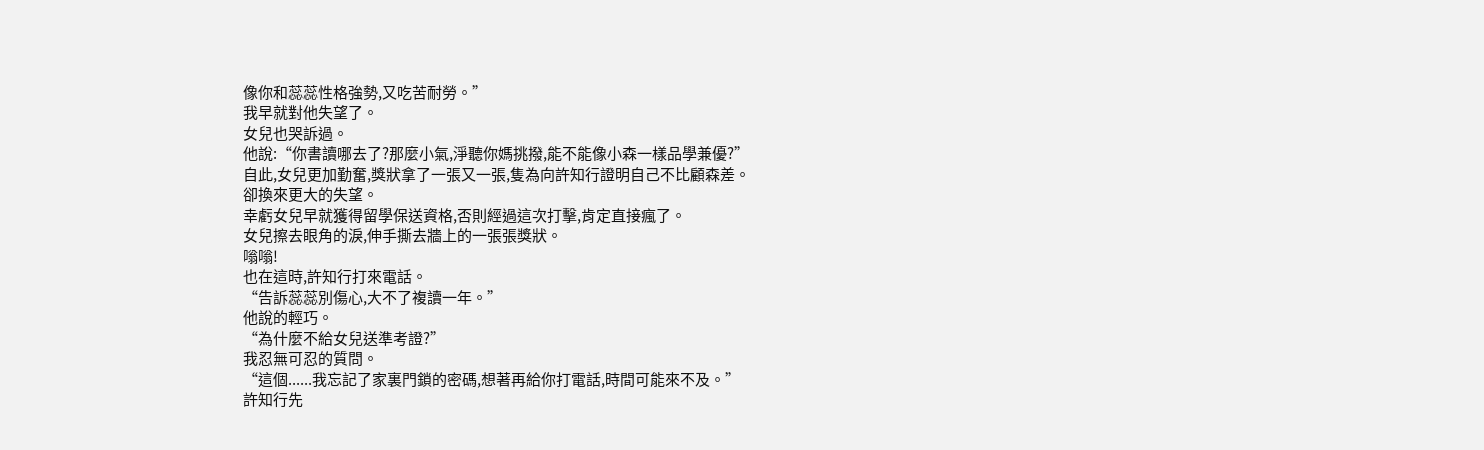像你和蕊蕊性格強勢,又吃苦耐勞。”
我早就對他失望了。
女兒也哭訴過。
他說:“你書讀哪去了?那麼小氣,淨聽你媽挑撥,能不能像小森一樣品學兼優?”
自此,女兒更加勤奮,獎狀拿了一張又一張,隻為向許知行證明自己不比顧森差。
卻換來更大的失望。
幸虧女兒早就獲得留學保送資格,否則經過這次打擊,肯定直接瘋了。
女兒擦去眼角的淚,伸手撕去牆上的一張張獎狀。
嗡嗡!
也在這時,許知行打來電話。
“告訴蕊蕊別傷心,大不了複讀一年。”
他說的輕巧。
“為什麼不給女兒送準考證?”
我忍無可忍的質問。
“這個......我忘記了家裏門鎖的密碼,想著再給你打電話,時間可能來不及。”
許知行先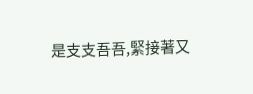是支支吾吾,緊接著又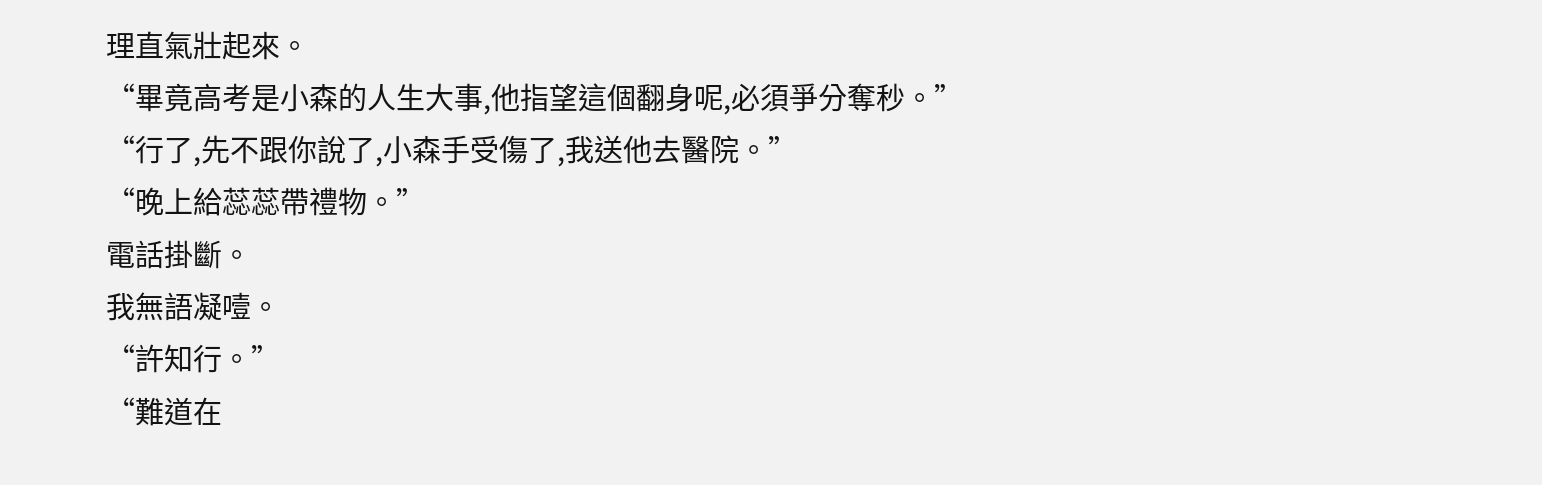理直氣壯起來。
“畢竟高考是小森的人生大事,他指望這個翻身呢,必須爭分奪秒。”
“行了,先不跟你說了,小森手受傷了,我送他去醫院。”
“晚上給蕊蕊帶禮物。”
電話掛斷。
我無語凝噎。
“許知行。”
“難道在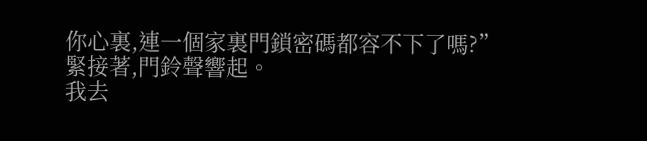你心裏,連一個家裏門鎖密碼都容不下了嗎?”
緊接著,門鈴聲響起。
我去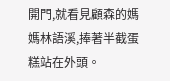開門,就看見顧森的媽媽林語溪,捧著半截蛋糕站在外頭。